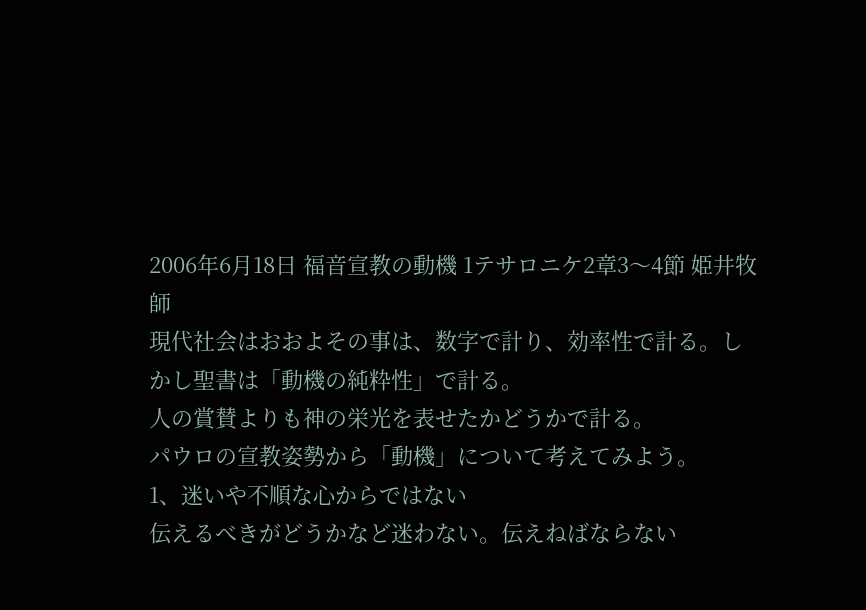2006年6月18日 福音宣教の動機 1テサロニケ2章3〜4節 姫井牧師
現代社会はおおよその事は、数字で計り、効率性で計る。しかし聖書は「動機の純粋性」で計る。
人の賞賛よりも神の栄光を表せたかどうかで計る。
パウロの宣教姿勢から「動機」について考えてみよう。
1、迷いや不順な心からではない
伝えるべきがどうかなど迷わない。伝えねばならない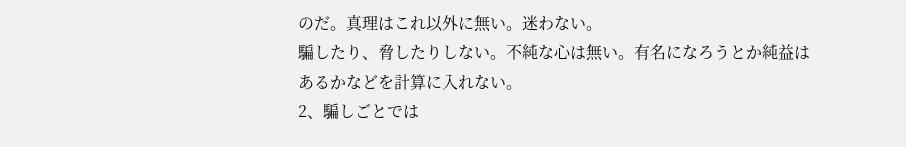のだ。真理はこれ以外に無い。迷わない。
騙したり、脅したりしない。不純な心は無い。有名になろうとか純益はあるかなどを計算に入れない。
2、騙しごとでは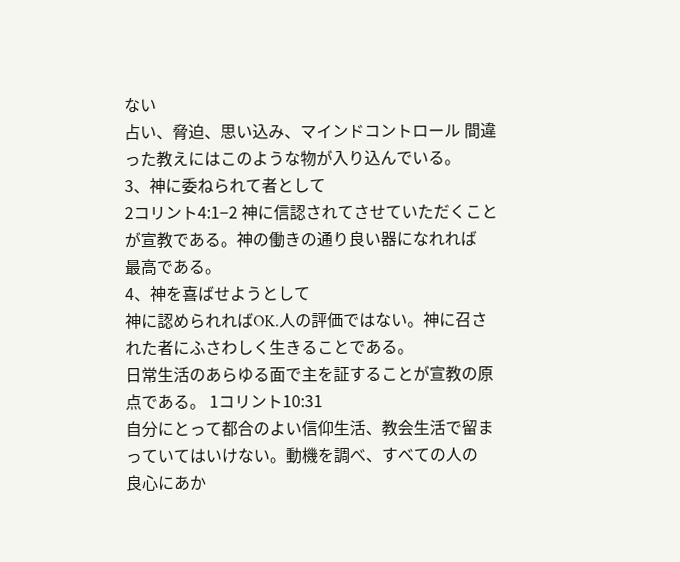ない
占い、脅迫、思い込み、マインドコントロール 間違った教えにはこのような物が入り込んでいる。
3、神に委ねられて者として
2コリント4:1−2 神に信認されてさせていただくことが宣教である。神の働きの通り良い器になれれば
最高である。
4、神を喜ばせようとして
神に認められればOK.人の評価ではない。神に召された者にふさわしく生きることである。
日常生活のあらゆる面で主を証することが宣教の原点である。 1コリント10:31
自分にとって都合のよい信仰生活、教会生活で留まっていてはいけない。動機を調べ、すべての人の
良心にあか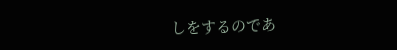しをするのであ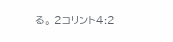る。 2コリント4:2